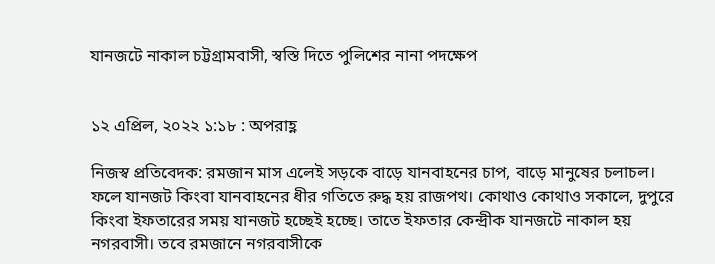যানজটে নাকাল চট্টগ্রামবাসী, স্বস্তি দিতে পুলিশের নানা পদক্ষেপ


১২ এপ্রিল, ২০২২ ১:১৮ : অপরাহ্ণ

নিজস্ব প্রতিবেদক: রমজান মাস এলেই সড়কে বাড়ে যানবাহনের চাপ, বাড়ে মানুষের চলাচল। ফলে যানজট কিংবা যানবাহনের ধীর গতিতে রুদ্ধ হয় রাজপথ। কোথাও কোথাও সকালে, দুপুরে কিংবা ইফতারের সময় যানজট হচ্ছেই হচ্ছে। তাতে ইফতার কেন্দ্রীক যানজটে নাকাল হয় নগরবাসী। তবে রমজানে নগরবাসীকে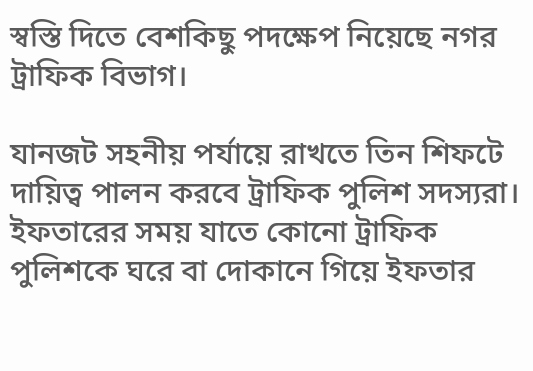স্বস্তি দিতে বেশকিছু পদক্ষেপ নিয়েছে নগর ট্রাফিক বিভাগ।

যানজট সহনীয় পর্যায়ে রাখতে তিন শিফটে দায়িত্ব পালন করবে ট্রাফিক পুলিশ সদস্যরা। ইফতারের সময় যাতে কোনো ট্রাফিক পুলিশকে ঘরে বা দোকানে গিয়ে ইফতার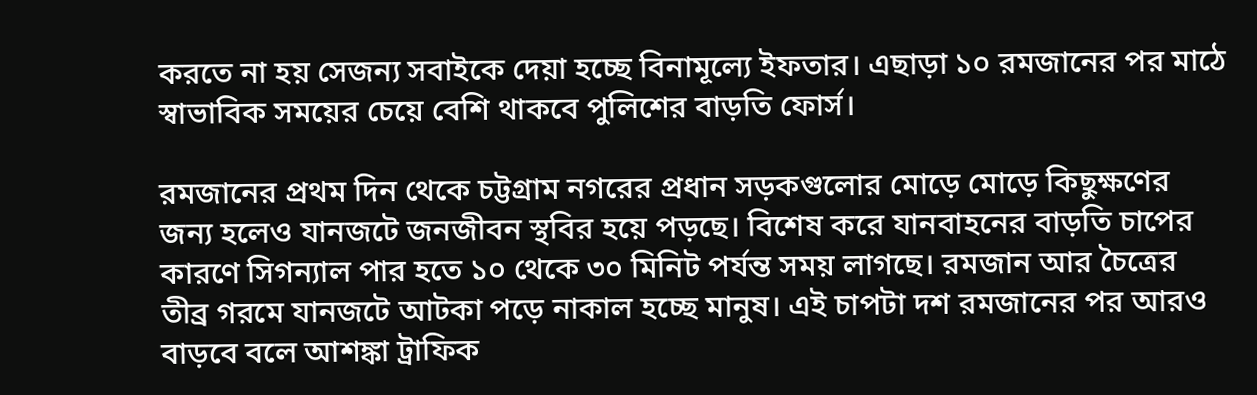করতে না হয় সেজন্য সবাইকে দেয়া হচ্ছে বিনামূল্যে ইফতার। এছাড়া ১০ রমজানের পর মাঠে স্বাভাবিক সময়ের চেয়ে বেশি থাকবে পুলিশের বাড়তি ফোর্স।

রমজানের প্রথম দিন থেকে চট্টগ্রাম নগরের প্রধান সড়কগুলোর মোড়ে মোড়ে কিছুক্ষণের জন্য হলেও যানজটে জনজীবন স্থবির হয়ে পড়ছে। বিশেষ করে যানবাহনের বাড়তি চাপের কারণে সিগন্যাল পার হতে ১০ থেকে ৩০ মিনিট পর্যন্ত সময় লাগছে। রমজান আর চৈত্রের তীব্র গরমে যানজটে আটকা পড়ে নাকাল হচ্ছে মানুষ। এই চাপটা দশ রমজানের পর আরও বাড়বে বলে আশঙ্কা ট্রাফিক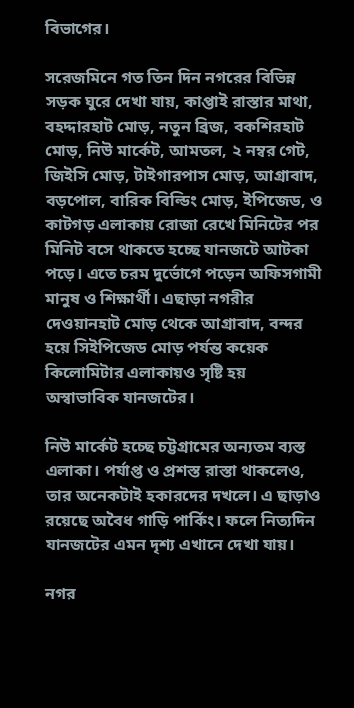বিভাগের।

সরেজমিনে গত তিন দিন নগরের বিভিন্ন সড়ক ঘুরে দেখা যায়, কাপ্তাই রাস্তার মাথা, বহদ্দারহাট মোড়, নতুন ব্রিজ, বকশিরহাট মোড়, নিউ মার্কেট, আমতল, ২ নম্বর গেট, জিইসি মোড়, টাইগারপাস মোড়, আগ্রাবাদ, বড়পোল, বারিক বিল্ডিং মোড়, ইপিজেড, ও কাটগড় এলাকায় রোজা রেখে মিনিটের পর মিনিট বসে থাকতে হচ্ছে যানজটে আটকা পড়ে। এতে চরম দুর্ভোগে পড়েন অফিসগামী মানুষ ও শিক্ষার্থী। এছাড়া নগরীর দেওয়ানহাট মোড় থেকে আগ্রাবাদ, বন্দর হয়ে সিইপিজেড মোড় পর্যন্ত কয়েক কিলোমিটার এলাকায়ও সৃষ্টি হয় অস্বাভাবিক যানজটের।

নিউ মার্কেট হচ্ছে চট্টগ্রামের অন্যতম ব্যস্ত এলাকা। পর্যাপ্ত ও প্রশস্ত রাস্তা থাকলেও, তার অনেকটাই হকারদের দখলে। এ ছাড়াও রয়েছে অবৈধ গাড়ি পার্কিং। ফলে নিত্যদিন যানজটের এমন দৃশ্য এখানে দেখা যায়।

নগর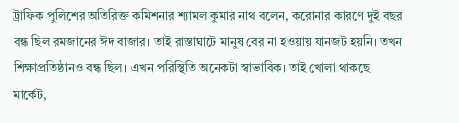ট্রাফিক পুলিশের অতিরিক্ত কমিশনার শ্যামল কুমার নাথ বলেন, করোনার কারণে দুই বছর বন্ধ ছিল রমজানের ঈদ বাজার। তাই রাস্তাঘাটে মানুষ বের না হওয়ায় যানজট হয়নি। তখন শিক্ষাপ্রতিষ্ঠানও বন্ধ ছিল। এখন পরিস্থিতি অনেকটা স্বাভাবিক। তাই খোলা থাকছে মার্কেট,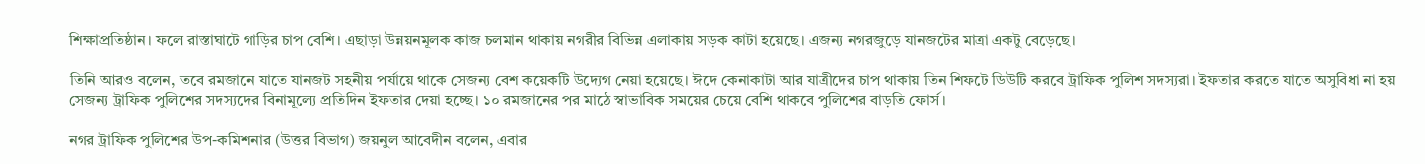শিক্ষাপ্রতিষ্ঠান। ফলে রাস্তাঘাটে গাড়ির চাপ বেশি। এছাড়া উন্নয়নমূলক কাজ চলমান থাকায় নগরীর বিভিন্ন এলাকায় সড়ক কাটা হয়েছে। এজন্য নগরজুড়ে যানজটের মাত্রা একটু বেড়েছে।

তিনি আরও বলেন, তবে রমজানে যাতে যানজট সহনীয় পর্যায়ে থাকে সেজন্য বেশ কয়েকটি উদ্যেগ নেয়া হয়েছে। ঈদে কেনাকাটা আর যাত্রীদের চাপ থাকায় তিন শিফটে ডিউটি করবে ট্রাফিক পুলিশ সদস্যরা। ইফতার করতে যাতে অসুবিধা না হয় সেজন্য ট্রাফিক পুলিশের সদস্যদের বিনামূল্যে প্রতিদিন ইফতার দেয়া হচ্ছে। ১০ রমজানের পর মাঠে স্বাভাবিক সময়ের চেয়ে বেশি থাকবে পুলিশের বাড়তি ফোর্স।

নগর ট্রাফিক পুলিশের উপ-কমিশনার (উত্তর বিভাগ) জয়নুল আবেদীন বলেন, এবার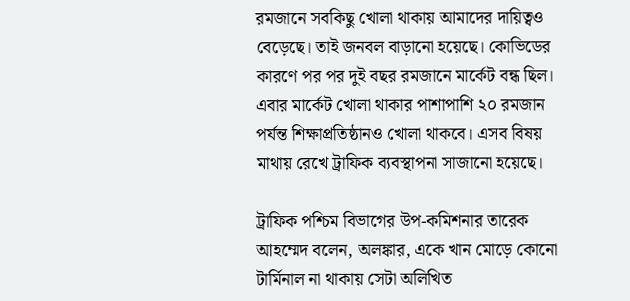রমজানে সবকিছু খোলা থাকায় আমাদের দায়িত্বও বেড়েছে। তাই জনবল বাড়ানো হয়েছে। কোভিডের কারণে পর পর দুই বছর রমজানে মার্কেট বন্ধ ছিল। এবার মার্কেট খোলা থাকার পাশাপাশি ২০ রমজান পর্যন্ত শিক্ষাপ্রতিষ্ঠানও খোলা থাকবে। এসব বিষয় মাথায় রেখে ট্রাফিক ব্যবস্থাপনা সাজানো হয়েছে।

ট্রাফিক পশ্চিম বিভাগের উপ-কমিশনার তারেক আহম্মেদ বলেন, অলঙ্কার, একে খান মোড়ে কোনো টার্মিনাল না থাকায় সেটা অলিখিত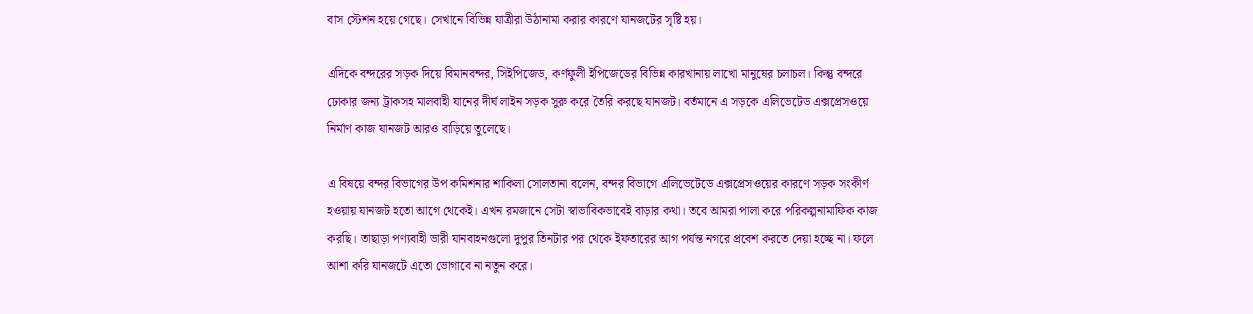বাস স্টেশন হয়ে গেছে। সেখানে বিভিন্ন যাত্রীরা উঠানামা করার কারণে যানজটের সৃষ্টি হয়।

এদিকে বন্দরের সড়ক দিয়ে বিমানবন্দর, সিইপিজেড, কর্ণফুলী ইপিজেডের বিভিন্ন কারখানায় লাখো মানুষের চলাচল। কিন্তু বন্দরে ঢোকার জন্য ট্রাকসহ মালবাহী যানের দীর্ঘ লাইন সড়ক সুরু করে তৈরি করছে যানজট। বর্তমানে এ সড়কে এলিভেটেড এক্সপ্রেসওয়ে নির্মাণ কাজ যানজট আরও বাড়িয়ে তুলেছে।

এ বিষয়ে বন্দর বিভাগের উপ কমিশনার শাকিলা সোলতানা বলেন, বন্দর বিভাগে এলিভেটেডে এক্সপ্রেসওয়ের কারণে সড়ক সংকীর্ণ হওয়ায় যানজট হতো আগে থেকেই। এখন রমজানে সেটা স্বাভাবিকভাবেই বাড়ার কথা। তবে আমরা পালা করে পরিকল্পনামাফিক কাজ করছি। তাছাড়া পণ্যবাহী ভারী যানবাহনগুলো দুপুর তিনটার পর থেকে ইফতারের আগ পর্যন্ত নগরে প্রবেশ করতে দেয়া হচ্ছে না। ফলে আশা করি যানজটে এতো ভোগাবে না নতুন করে।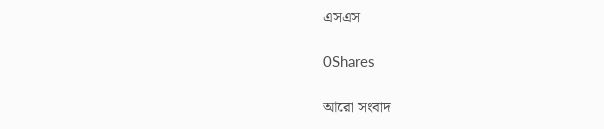এসএস

0Shares

আরো সংবাদ